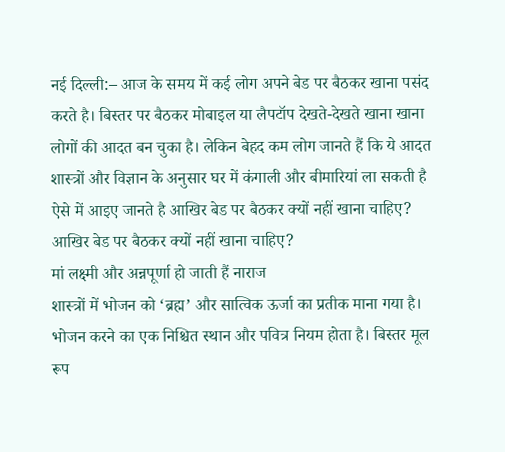नई दिल्ली:– आज के समय में कई लोग अपने बेड पर बैठकर खाना पसंद करते है। बिस्तर पर बैठकर मोबाइल या लैपटॉप देखते-देखते खाना खाना लोगों की आदत बन चुका है। लेकिन बेहद कम लोग जानते हैं कि ये आदत शास्त्रों और विज्ञान के अनुसार घर में कंगाली और बीमारियां ला सकती है ऐसे में आइए जानते है आखिर बेड पर बैठकर क्यों नहीं खाना चाहिए?
आखिर बेड पर बैठकर क्यों नहीं खाना चाहिए?
मां लक्ष्मी और अन्नपूर्णा हो जाती हैं नाराज
शास्त्रों में भोजन को ‘ब्रह्म’ और सात्विक ऊर्जा का प्रतीक माना गया है। भोजन करने का एक निश्चित स्थान और पवित्र नियम होता है। बिस्तर मूल रूप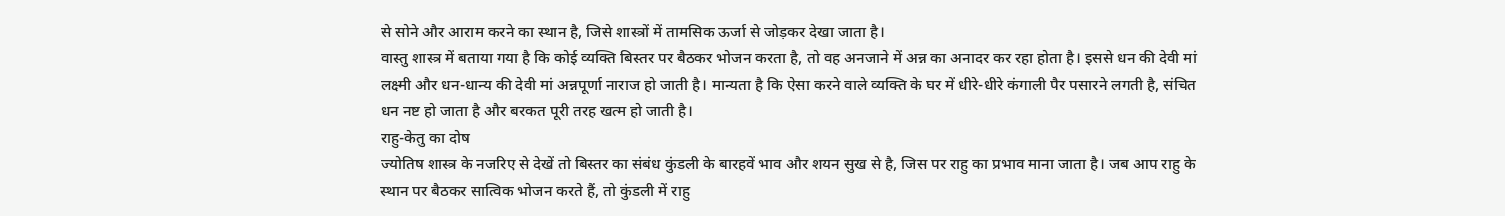से सोने और आराम करने का स्थान है, जिसे शास्त्रों में तामसिक ऊर्जा से जोड़कर देखा जाता है।
वास्तु शास्त्र में बताया गया है कि कोई व्यक्ति बिस्तर पर बैठकर भोजन करता है, तो वह अनजाने में अन्न का अनादर कर रहा होता है। इससे धन की देवी मां लक्ष्मी और धन-धान्य की देवी मां अन्नपूर्णा नाराज हो जाती है। मान्यता है कि ऐसा करने वाले व्यक्ति के घर में धीरे-धीरे कंगाली पैर पसारने लगती है, संचित धन नष्ट हो जाता है और बरकत पूरी तरह खत्म हो जाती है।
राहु-केतु का दोष
ज्योतिष शास्त्र के नजरिए से देखें तो बिस्तर का संबंध कुंडली के बारहवें भाव और शयन सुख से है, जिस पर राहु का प्रभाव माना जाता है। जब आप राहु के स्थान पर बैठकर सात्विक भोजन करते हैं, तो कुंडली में राहु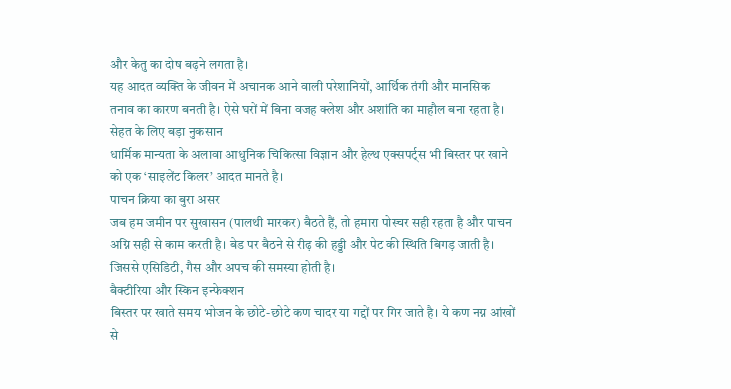और केतु का दोष बढ़ने लगता है।
यह आदत व्यक्ति के जीवन में अचानक आने वाली परेशानियों, आर्थिक तंगी और मानसिक तनाव का कारण बनती है। ऐसे घरों में बिना वजह क्लेश और अशांति का माहौल बना रहता है।
सेहत के लिए बड़ा नुकसान
धार्मिक मान्यता के अलावा आधुनिक चिकित्सा विज्ञान और हेल्थ एक्सपर्ट्स भी बिस्तर पर खाने को एक ‘साइलेंट किलर’ आदत मानते है।
पाचन क्रिया का बुरा असर
जब हम जमीन पर सुखासन (पालथी मारकर) बैठते हैं, तो हमारा पोस्चर सही रहता है और पाचन अग्नि सही से काम करती है। बेड पर बैठने से रीढ़ की हड्डी और पेट की स्थिति बिगड़ जाती है। जिससे एसिडिटी, गैस और अपच की समस्या होती है।
बैक्टीरिया और स्किन इन्फेक्शन
बिस्तर पर खाते समय भोजन के छोटे-छोटे कण चादर या गद्दों पर गिर जाते है। ये कण नग्न आंखों से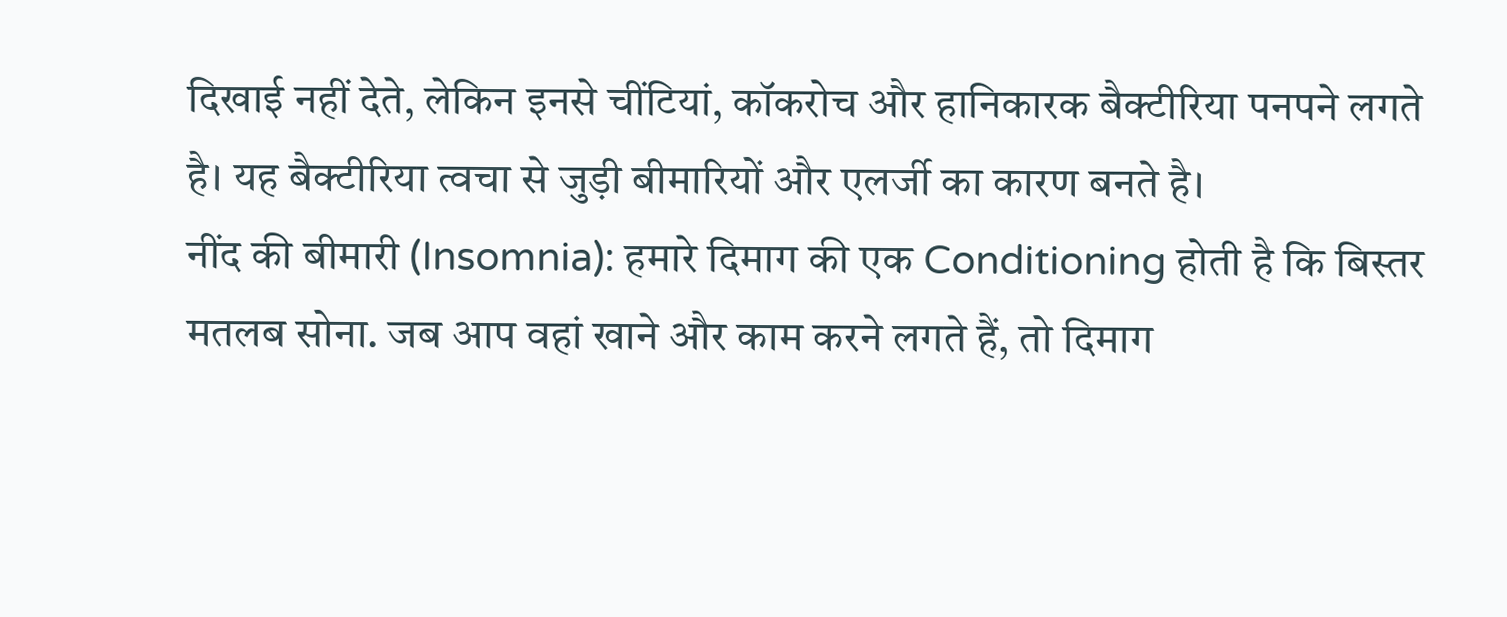दिखाई नहीं देते, लेकिन इनसे चींटियां, कॉकरोच और हानिकारक बैक्टीरिया पनपने लगते है। यह बैक्टीरिया त्वचा से जुड़ी बीमारियों और एलर्जी का कारण बनते है।
नींद की बीमारी (Insomnia): हमारे दिमाग की एक Conditioning होती है कि बिस्तर मतलब सोना. जब आप वहां खाने और काम करने लगते हैं, तो दिमाग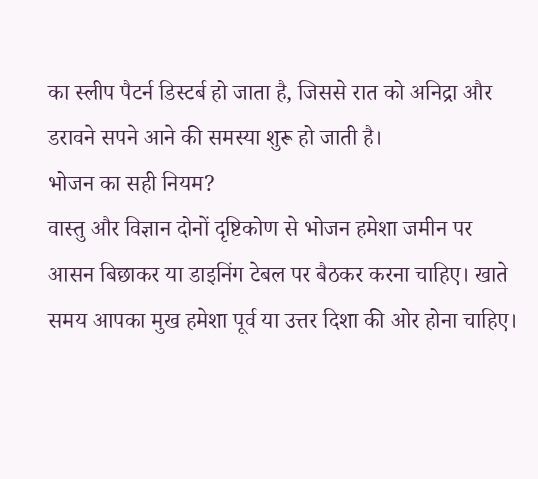का स्लीप पैटर्न डिस्टर्ब हो जाता है, जिससे रात को अनिद्रा और डरावने सपने आने की समस्या शुरू हो जाती है।
भोजन का सही नियम?
वास्तु और विज्ञान दोनों दृष्टिकोण से भोजन हमेशा जमीन पर आसन बिछाकर या डाइनिंग टेबल पर बैठकर करना चाहिए। खाते समय आपका मुख हमेशा पूर्व या उत्तर दिशा की ओर होना चाहिए।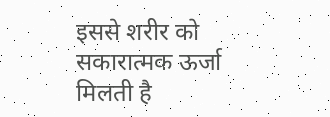इससे शरीर को सकारात्मक ऊर्जा मिलती है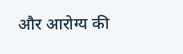और आरोग्य की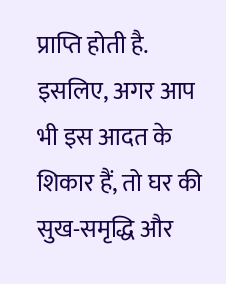प्राप्ति होती है. इसलिए, अगर आप भी इस आदत के शिकार हैं, तो घर की सुख-समृद्धि और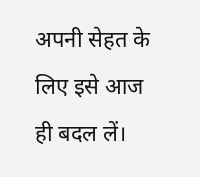अपनी सेहत के लिए इसे आज ही बदल लें।